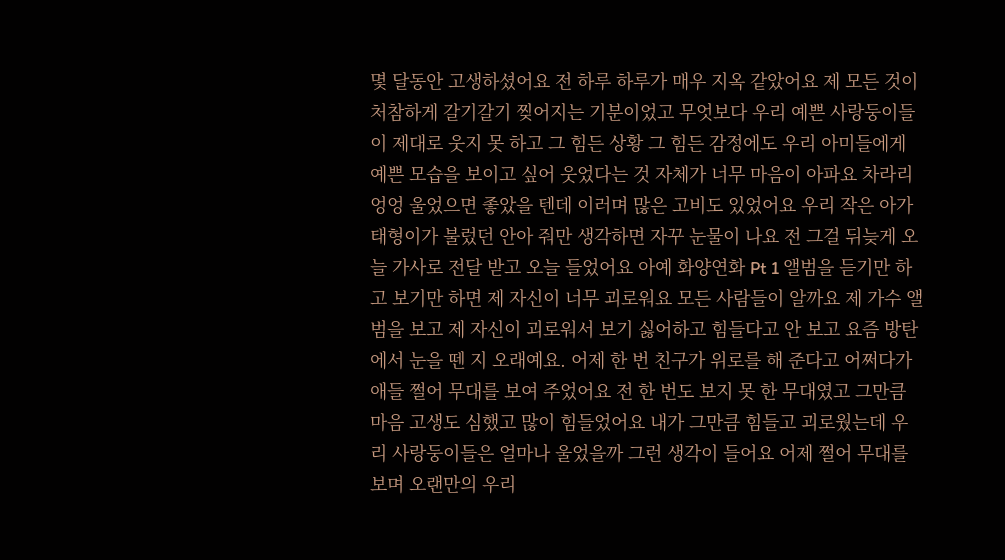몇 달동안 고생하셨어요 전 하루 하루가 매우 지옥 같았어요 제 모든 것이 처참하게 갈기갈기 찢어지는 기분이었고 무엇보다 우리 예쁜 사랑둥이들이 제대로 웃지 못 하고 그 힘든 상황 그 힘든 감정에도 우리 아미들에게 예쁜 모습을 보이고 싶어 웃었다는 것 자체가 너무 마음이 아파요 차라리 엉엉 울었으면 좋았을 텐데 이러며 많은 고비도 있었어요 우리 작은 아가 태형이가 불렀던 안아 줘만 생각하면 자꾸 눈물이 나요 전 그걸 뒤늦게 오늘 가사로 전달 받고 오늘 들었어요 아예 화양연화 Pt 1 앨범을 듣기만 하고 보기만 하면 제 자신이 너무 괴로워요 모든 사람들이 알까요 제 가수 앨범을 보고 제 자신이 괴로워서 보기 싫어하고 힘들다고 안 보고 요즘 방탄에서 눈을 뗀 지 오래예요. 어제 한 번 친구가 위로를 해 준다고 어쩌다가 애들 쩔어 무대를 보여 주었어요 전 한 번도 보지 못 한 무대였고 그만큼 마음 고생도 심했고 많이 힘들었어요 내가 그만큼 힘들고 괴로웠는데 우리 사랑둥이들은 얼마나 울었을까 그런 생각이 들어요 어제 쩔어 무대를 보며 오랜만의 우리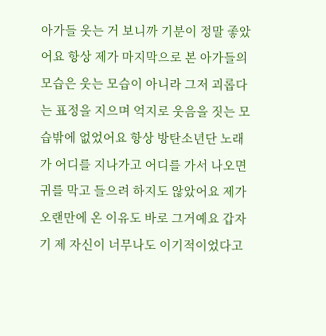아가들 웃는 거 보니까 기분이 정말 좋았어요 항상 제가 마지막으로 본 아가들의 모습은 웃는 모습이 아니라 그저 괴롭다는 표정을 지으며 억지로 웃음을 짓는 모습밖에 없었어요 항상 방탄소년단 노래가 어디를 지나가고 어디를 가서 나오면 귀를 막고 들으려 하지도 않았어요 제가 오랜만에 온 이유도 바로 그거예요 갑자기 제 자신이 너무나도 이기적이었다고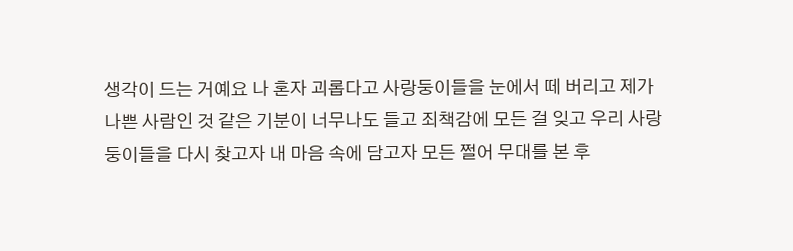생각이 드는 거예요 나 혼자 괴롭다고 사랑둥이들을 눈에서 떼 버리고 제가 나쁜 사람인 것 같은 기분이 너무나도 들고 죄책감에 모든 걸 잊고 우리 사랑둥이들을 다시 찾고자 내 마음 속에 담고자 모든 쩔어 무대를 본 후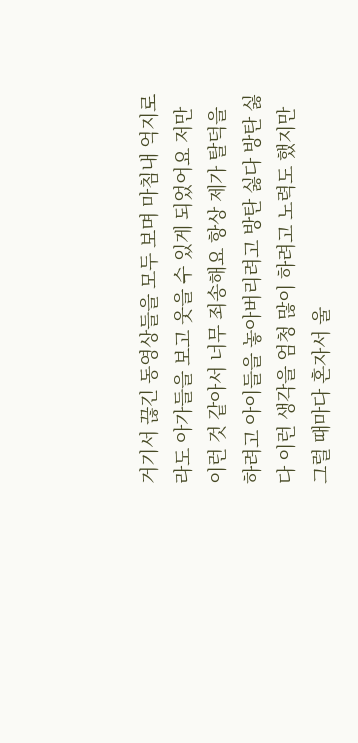거기서 끊긴 동영상들을 모두 보며 마침내 억지로라도 아가들을 보고 웃을 수 있게 되었어요 저만 이런 것 같아서 너무 죄송해요 항상 제가 탈덕을 하려고 아이들을 놓아버리려고 방탄 싫다 방탄 싫다 이런 생각을 엄청 많이 하려고 노력도 했지만 그럴 때마다 혼자서 울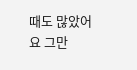때도 많았어요 그만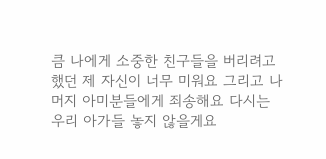큼 나에게 소중한 친구들을 버리려고 했던 제 자신이 너무 미워요 그리고 나머지 아미분들에게 죄송해요 다시는 우리 아가들 놓지 않을게요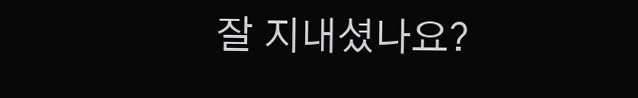잘 지내셨나요?